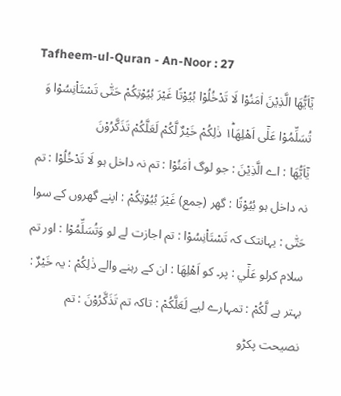Tafheem-ul-Quran - An-Noor : 27
یٰۤاَیُّهَا الَّذِیْنَ اٰمَنُوْا لَا تَدْخُلُوْا بُیُوْتًا غَیْرَ بُیُوْتِكُمْ حَتّٰى تَسْتَاْنِسُوْا وَ تُسَلِّمُوْا عَلٰۤى اَهْلِهَا١ؕ ذٰلِكُمْ خَیْرٌ لَّكُمْ لَعَلَّكُمْ تَذَكَّرُوْنَ
يٰٓاَيُّهَا : اے الَّذِيْنَ : جو لوگ اٰمَنُوْا : تم نہ داخل ہو لَا تَدْخُلُوْا : تم نہ داخل ہو بُيُوْتًا : گھر (جمع) غَيْرَ بُيُوْتِكُمْ : اپنے گھروں کے سوا حَتّٰى : یہانتک کہ تَسْتَاْنِسُوْا : تم اجازت لے لو وَتُسَلِّمُوْا : اور تم سلام کرلو عَلٰٓي : پر۔ کو اَهْلِهَا : ان کے رہنے والے ذٰلِكُمْ : یہ خَيْرٌ : بہتر ہے لَّكُمْ : تمہارے لیے لَعَلَّكُمْ : تاکہ تم تَذَكَّرُوْنَ : تم نصیحت پکڑو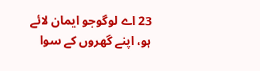23 اے لوگوجو ایمان لائے ہو، اپنے گھروں کے سوا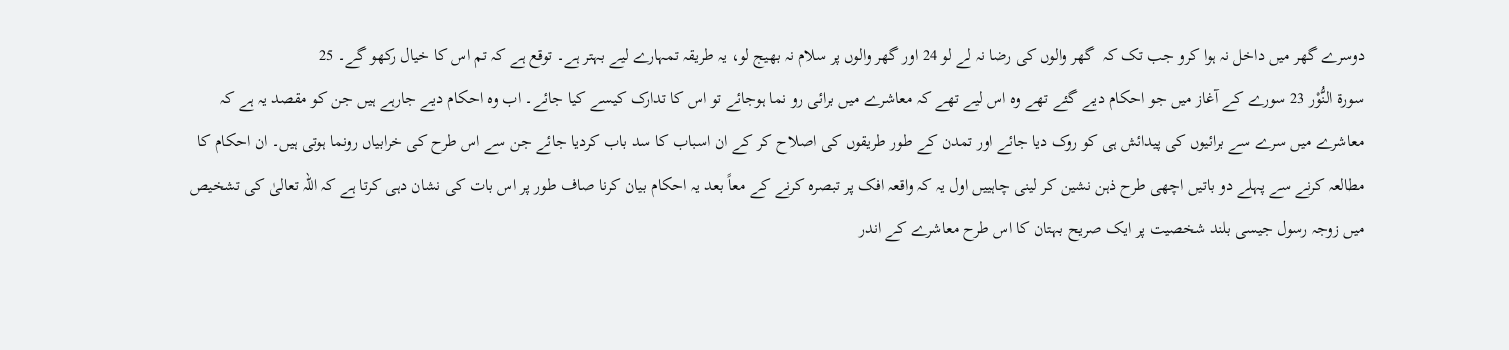دوسرے گھر میں داخل نہ ہوا کرو جب تک کہ  گھر والوں کی رضا نہ لے لو 24 اور گھر والوں پر سلام نہ بھیج لو، یہ طریقہ تمہارے لیے بہتر ہے۔ توقع ہے کہ تم اس کا خیال رکھو گے۔ 25
سورة النُّوْر 23 سورے کے آغاز میں جو احکام دیے گئے تھے وہ اس لیے تھے کہ معاشرے میں برائی رو نما ہوجائے تو اس کا تدارک کیسے کیا جائے۔ اب وہ احکام دیے جارہے ہیں جن کو مقصد یہ ہے کہ معاشرے میں سرے سے برائیوں کی پیدائش ہی کو روک دیا جائے اور تمدن کے طور طریقوں کی اصلاح کر کے ان اسباب کا سد باب کردیا جائے جن سے اس طرح کی خرابیاں رونما ہوتی ہیں۔ ان احکام کا مطالعہ کرنے سے پہلے دو باتیں اچھی طرح ذہن نشین کر لینی چاہییں اول یہ کہ واقعہ افک پر تبصرہ کرنے کے معاً بعد یہ احکام بیان کرنا صاف طور پر اس بات کی نشان دہی کرتا ہے کہ اللہ تعالیٰ کی تشخیص میں زوجہ رسول جیسی بلند شخصیت پر ایک صریح بہتان کا اس طرح معاشرے کے اندر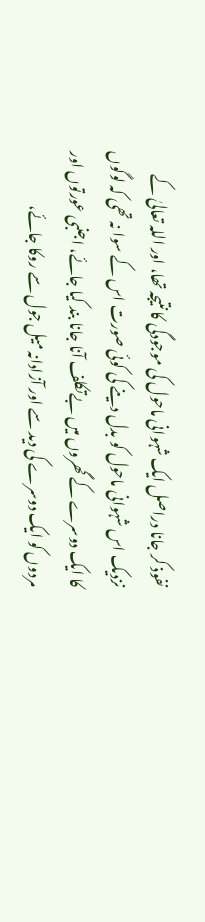نفوذ کر جانا دراصل ایک شہوانی ماحول کی موجودگی کا نتیجہ تھا، اور اللہ تعالیٰ کے نزدیک اس شہوانی ماحول کو بدل دینے کی کوئی صورت اس کے سوا نہ تھی کہ لوگوں کا ایک دوسرے کے گھروں میں بےتکلف آنا جانا بند کیا جائے، اجنبی عورتوں اور مردوں کو ایک دوسرے کی دید سے اور آزادانہ میل جول سے روکا جائے،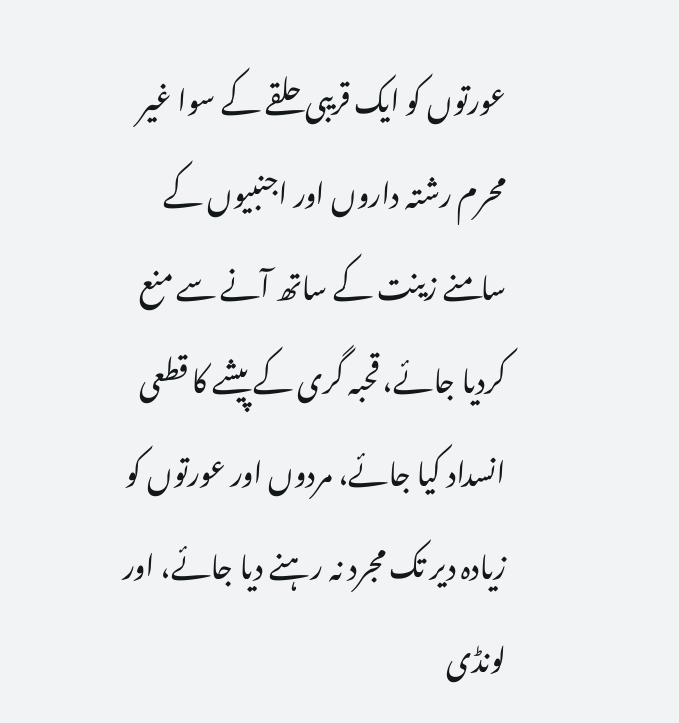عورتوں کو ایک قریبی حلقے کے سوا غیر محرم رشتہ داروں اور اجنبیوں کے سامنے زینت کے ساتھ آنے سے منع کردیا جائے، قحبہ گری کے پیشے کا قطعی انسداد کیا جائے، مردوں اور عورتوں کو زیادہ دیر تک مجرد نہ رہنے دیا جائے، اور لونڈی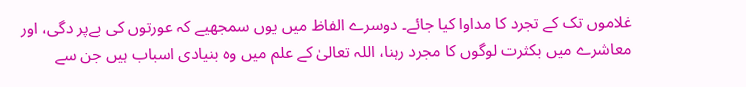غلاموں تک کے تجرد کا مداوا کیا جائے۔ دوسرے الفاظ میں یوں سمجھیے کہ عورتوں کی بےپر دگی، اور معاشرے میں بکثرت لوگوں کا مجرد رہنا، اللہ تعالیٰ کے علم میں وہ بنیادی اسباب ہیں جن سے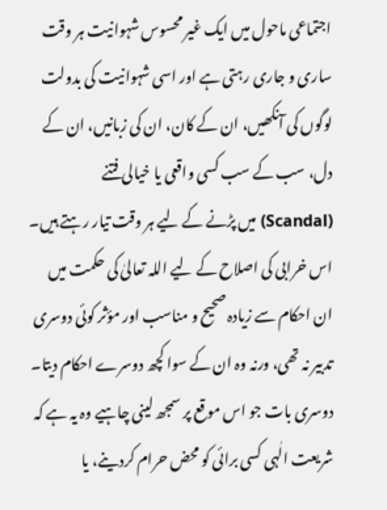اجتماعی ماحول میں ایک غیر محسوس شہوانیت ہر وقت ساری و جاری رہتی ہے اور اسی شہوانیت کی بدولت لوگوں کی آنکھیں، ان کے کان، ان کی زبانیں، ان کے دل، سب کے سب کسی واقعی یا خیالی فتنے (Scandal) میں پڑنے کے لیے ہر وقت تیار رہتے ہیں۔ اس خرابی کی اصلاح کے لیے اللہ تعالیٰ کی حکمت میں ان احکام سے زیادہ صحیح و مناسب اور مؤثر کوئی دوسری تدبیر نہ تھی، ورنہ وہ ان کے سوا کچھ دوسرے احکام دیتا۔ دوسری بات جو اس موقع پر سمجھ لینی چاہیے وہ یہ ہے کہ شریعت الٰہی کسی برائی کو محض حرام کردینے، یا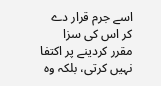اسے جرم قرار دے کر اس کی سزا مقرر کردینے پر اکتفا نہیں کرتی، بلکہ وہ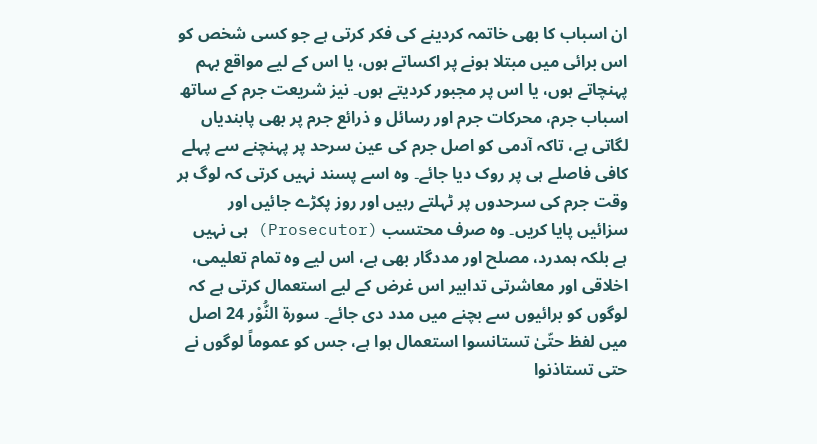ان اسباب کا بھی خاتمہ کردینے کی فکر کرتی ہے جو کسی شخص کو اس برائی میں مبتلا ہونے پر اکساتے ہوں، یا اس کے لیے مواقع بہم پہنچاتے ہوں، یا اس پر مجبور کردیتے ہوں۔ نیز شریعت جرم کے ساتھ اسباب جرم، محرکات جرم اور رسائل و ذرائع جرم پر بھی پابندیاں لگاتی ہے، تاکہ آدمی کو اصل جرم کی عین سرحد پر پہنچنے سے پہلے کافی فاصلے ہی پر روک دیا جائے۔ وہ اسے پسند نہیں کرتی کہ لوگ ہر وقت جرم کی سرحدوں پر ٹہلتے رہیں اور روز پکڑے جائیں اور سزائیں پایا کریں۔ وہ صرف محتسب (Prosecutor) ہی نہیں ہے بلکہ ہمدرد، مصلح اور مددگار بھی ہے، اس لیے وہ تمام تعلیمی، اخلاقی اور معاشرتی تدابیر اس غرض کے لیے استعمال کرتی ہے کہ لوگوں کو برائیوں سے بچنے میں مدد دی جائے۔ سورة النُّوْر 24 اصل میں لفظ حتّیٰ تستانسوا استعمال ہوا ہے، جس کو عموماً لوگوں نے حتی تستاذنوا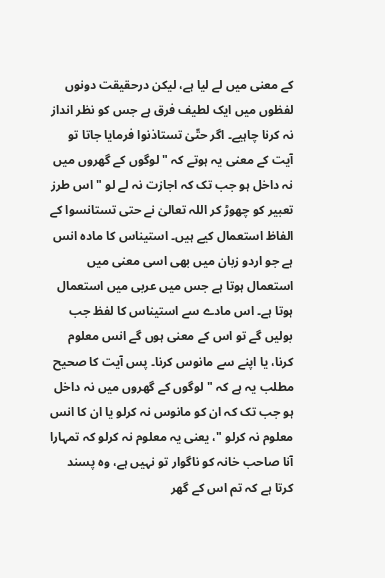کے معنی میں لے لیا ہے، لیکن درحقیقت دونوں لفظوں میں ایک لطیف فرق ہے جس کو نظر انداز نہ کرنا چاہیے۔ اگر حتّیٰ تستاذنوا فرمایا جاتا تو آیت کے معنی یہ ہوتے کہ " لوگوں کے گھروں میں نہ داخل ہو جب تک کہ اجازت نہ لے لو " اس طرز تعبیر کو چھوڑ کر اللہ تعالیٰ نے حتی تستانسوا کے الفاظ استعمال کیے ہیں۔ استیناس کا مادہ انس ہے جو اردو زبان میں بھی اسی معنی میں استعمال ہوتا ہے جس میں عربی میں استعمال ہوتا ہے۔ اس مادے سے استیناس کا لفظ جب بولیں گے تو اس کے معنی ہوں گے انس معلوم کرنا، یا اپنے سے مانوس کرنا۔ پس آیت کا صحیح مطلب یہ ہے کہ " لوگوں کے گھروں میں نہ داخل ہو جب تک کہ ان کو مانوس نہ کرلو یا ان کا انس معلوم نہ کرلو "، یعنی یہ معلوم نہ کرلو کہ تمہارا آنا صاحب خانہ کو ناگوار تو نہیں ہے، وہ پسند کرتا ہے کہ تم اس کے گھر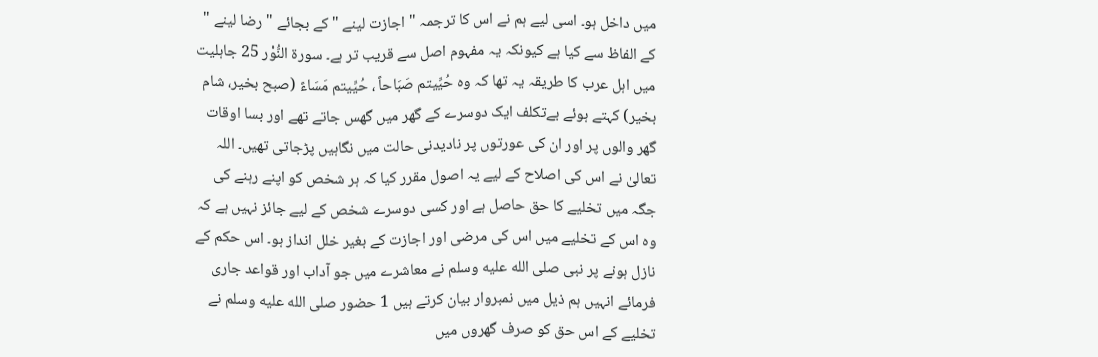میں داخل ہو۔ اسی لیے ہم نے اس کا ترجمہ " اجازت لینے " کے بجائے " رضا لینے " کے الفاظ سے کیا ہے کیونکہ یہ مفہوم اصل سے قریب تر ہے۔ سورة النُّوْر 25 جاہلیت میں اہل عرب کا طریقہ یہ تھا کہ وہ حُیِّیتم صَبَاحاً ، حُیِّیتم مَسَاءً (صبح بخیر، شام بخیر) کہتے ہوئے بےتکلف ایک دوسرے کے گھر میں گھس جاتے تھے اور بسا اوقات گھر والوں پر اور ان کی عورتوں پر نادیدنی حالت میں نگاہیں پڑجاتی تھیں۔ اللہ تعالیٰ نے اس کی اصلاح کے لیے یہ اصول مقرر کیا کہ ہر شخص کو اپنے رہنے کی جگہ میں تخلیے کا حق حاصل ہے اور کسی دوسرے شخص کے لیے جائز نہیں ہے کہ وہ اس کے تخلیے میں اس کی مرضی اور اجازت کے بغیر خلل انداز ہو۔ اس حکم کے نازل ہونے پر نبی صلى الله عليه وسلم نے معاشرے میں جو آداب اور قواعد جاری فرمائے انہیں ہم ذیل میں نمبروار بیان کرتے ہیں 1 حضور صلى الله عليه وسلم نے تخلیے کے اس حق کو صرف گھروں میں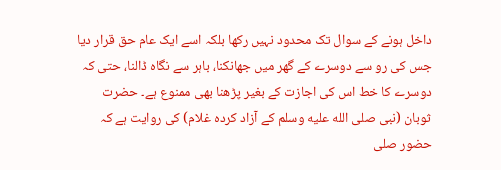داخل ہونے کے سوال تک محدود نہیں رکھا بلکہ اسے ایک عام حق قرار دیا جس کی رو سے دوسرے کے گھر میں جھانکنا، باہر سے نگاہ ڈالنا، حتی کہ دوسرے کا خط اس کی اجازت کے بغیر پڑھنا بھی ممنوع ہے۔ حضرت ثوبان (نبی صلى الله عليه وسلم کے آزاد کردہ غلام) کی روایت ہے کہ حضور صلى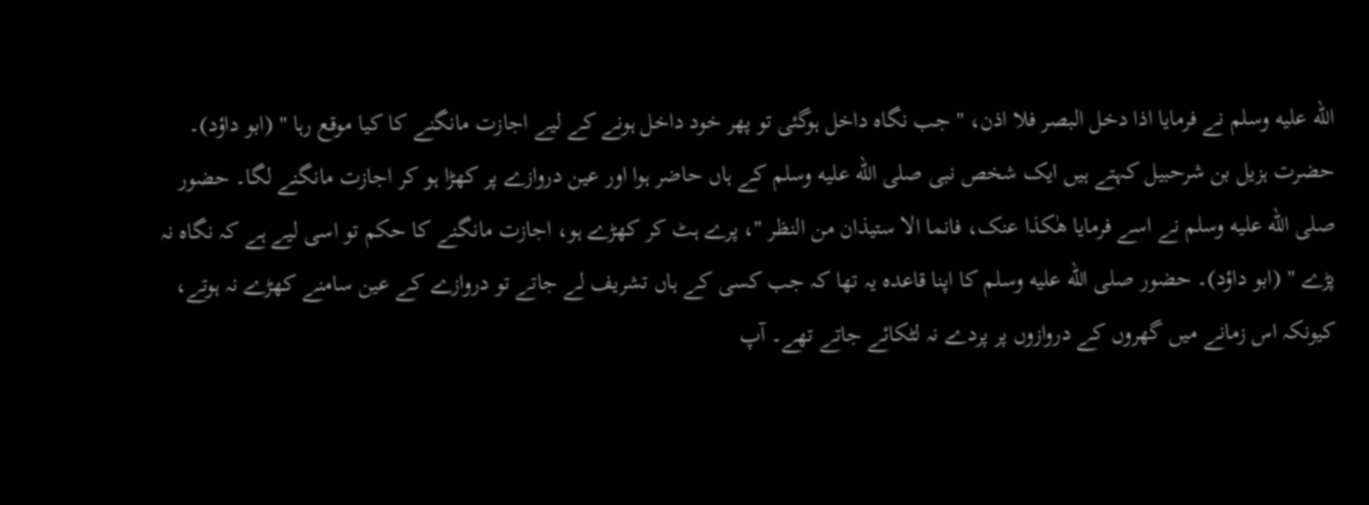الله عليه وسلم نے فرمایا اذا دخل البصر فلا اذن، " جب نگاہ داخل ہوگئی تو پھر خود داخل ہونے کے لیے اجازت مانگنے کا کیا موقع رہا " (ابو داؤد)۔ حضرت ہزیل بن شرحبیل کہتے ہیں ایک شخص نبی صلى الله عليه وسلم کے ہاں حاضر ہوا اور عین دروازے پر کھڑا ہو کر اجازت مانگنے لگا۔ حضور صلى الله عليه وسلم نے اسے فرمایا ھٰکذا عنک، فانما الا ستیذان من النظر "، پرے ہٹ کر کھڑے ہو، اجازت مانگنے کا حکم تو اسی لیے ہے کہ نگاہ نہ پڑے " (ابو داؤد)۔ حضور صلى الله عليه وسلم کا اپنا قاعدہ یہ تھا کہ جب کسی کے ہاں تشریف لے جاتے تو دروازے کے عین سامنے کھڑے نہ ہوتے، کیونکہ اس زمانے میں گھروں کے دروازوں پر پردے نہ لٹکائے جاتے تھے۔ آپ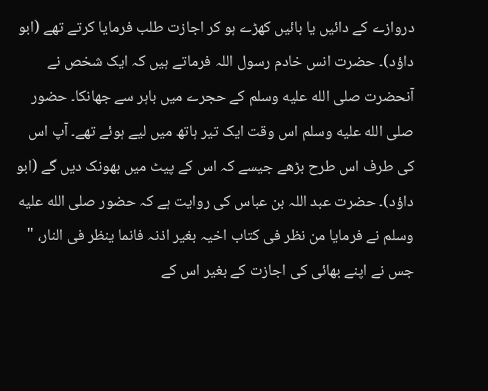دروازے کے دائیں یا بائیں کھڑے ہو کر اجازت طلب فرمایا کرتے تھے (ابو داؤد)۔ حضرت انس خادم رسول اللہ فرماتے ہیں کہ ایک شخص نے آنحضرت صلى الله عليه وسلم کے حجرے میں باہر سے جھانکا۔ حضور صلى الله عليه وسلم اس وقت ایک تیر ہاتھ میں لیے ہوئے تھے۔ آپ اس کی طرف اس طرح بڑھے جیسے کہ اس کے پیٹ میں بھونک دیں گے (ابو داؤد)۔ حضرت عبد اللہ بن عباس کی روایت ہے کہ حضور صلى الله عليه وسلم نے فرمایا من نظر فی کتاب اخیہ بغیر اذنہ فانما ینظر فی النار، " جس نے اپنے بھائی کی اجازت کے بغیر اس کے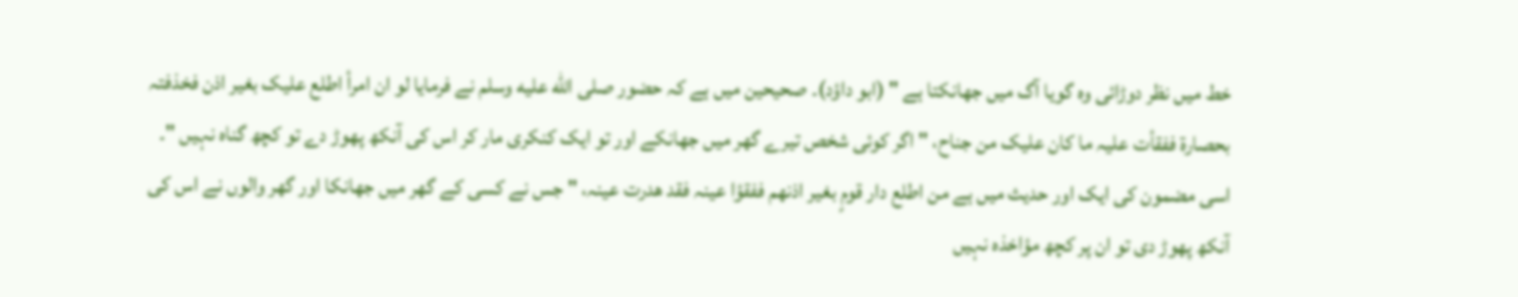خط میں نظر دوڑائی وہ گویا آگ میں جھانکتا ہے " (ابو داؤد)۔ صحیحین میں ہے کہ حضور صلى الله عليه وسلم نے فرمایا لو ان امرأ اطلع علیک بغیر اذن فخذفتہ بحصارۃ ففقأت علیہ ما کان علیک من جناح، " اگر کوئی شخص تیرے گھر میں جھانکے اور تو ایک کنکری مار کر اس کی آنکھ پھوڑ دے تو کچھ گناہ نہیں "۔ اسی مضمون کی ایک اور حدیث میں ہے من اطلع دار قومٍ بغیر اذنھم ففقؤا عینہ فقد ھدرت عینہ، " جس نے کسی کے گھر میں جھانکا اور گھر والوں نے اس کی آنکھ پھوڑ دی تو ان پر کچھ مؤاخذہ نہیں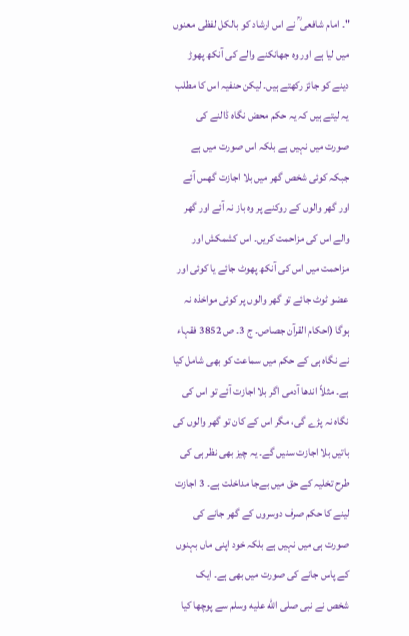"۔ امام شافعی ؒ نے اس ارشاد کو بالکل لفظی معنوں میں لیا ہے اور وہ جھانکنے والے کی آنکھ پھوڑ دینے کو جائز رکھتے ہیں۔ لیکن حنفیہ اس کا مطلب یہ لیتے ہیں کہ یہ حکم محض نگاہ ڈالنے کی صورت میں نہیں ہے بلکہ اس صورت میں ہے جبکہ کوئی شخص گھر میں بلا اجازت گھس آئے اور گھر والوں کے روکنے پر وہ باز نہ آئے اور گھر والے اس کی مزاحمت کریں۔ اس کشمکش اور مزاحمت میں اس کی آنکھ پھوٹ جائے یا کوئی اور عضو ٹوٹ جائے تو گھر والوں پر کوئی مواخذہ نہ ہوگا (احکام القرآن جصاص۔ ج 3۔ ص 3852 فقہاء نے نگاہ ہی کے حکم میں سماعت کو بھی شامل کیا ہے۔ مثلاً اندھا آدمی اگر بلا اجازت آئے تو اس کی نگاہ نہ پڑے گی، مگر اس کے کان تو گھر والوں کی باتیں بلا اجازت سنیں گے۔ یہ چیز بھی نظر ہی کی طرح تخلیہ کے حق میں بےجا مداخلت ہے۔ 3 اجازت لینے کا حکم صرف دوسروں کے گھر جانے کی صورت ہی میں نہیں ہے بلکہ خود اپنی ماں بہنوں کے پاس جانے کی صورت میں بھی ہے۔ ایک شخص نے نبی صلى الله عليه وسلم سے پوچھا کیا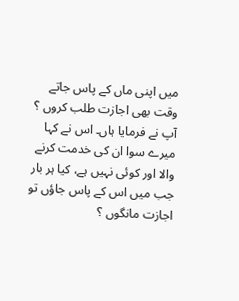میں اپنی ماں کے پاس جاتے وقت بھی اجازت طلب کروں ؟ آپ نے فرمایا ہاں۔ اس نے کہا میرے سوا ان کی خدمت کرنے والا اور کوئی نہیں ہے، کیا ہر بار جب میں اس کے پاس جاؤں تو اجازت مانگوں ؟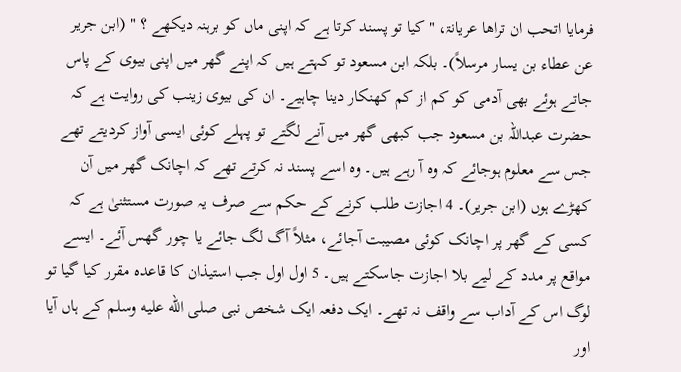فرمایا اتحب ان تراھا عریانۃ، " کیا تو پسند کرتا ہے کہ اپنی ماں کو برہنہ دیکھے ؟ " (ابن جریر عن عطاء بن یسار مرسلاً)۔ بلکہ ابن مسعود تو کہتے ہیں کہ اپنے گھر میں اپنی بیوی کے پاس جاتے ہوئے بھی آدمی کو کم از کم کھنکار دینا چاہیے۔ ان کی بیوی زینب کی روایت ہے کہ حضرت عبداللہ بن مسعود جب کبھی گھر میں آنے لگتے تو پہلے کوئی ایسی آواز کردیتے تھے جس سے معلوم ہوجائے کہ وہ آ رہے ہیں۔ وہ اسے پسند نہ کرتے تھے کہ اچانک گھر میں آن کھڑے ہوں (ابن جریر)۔ 4 اجازت طلب کرنے کے حکم سے صرف یہ صورت مستثنیٰ ہے کہ کسی کے گھر پر اچانک کوئی مصیبت آجائے، مثلاً آگ لگ جائے یا چور گھس آئے۔ ایسے مواقع پر مدد کے لیے بلا اجازت جاسکتے ہیں۔ 5 اول اول جب استیذان کا قاعدہ مقرر کیا گیا تو لوگ اس کے آداب سے واقف نہ تھے۔ ایک دفعہ ایک شخص نبی صلى الله عليه وسلم کے ہاں آیا اور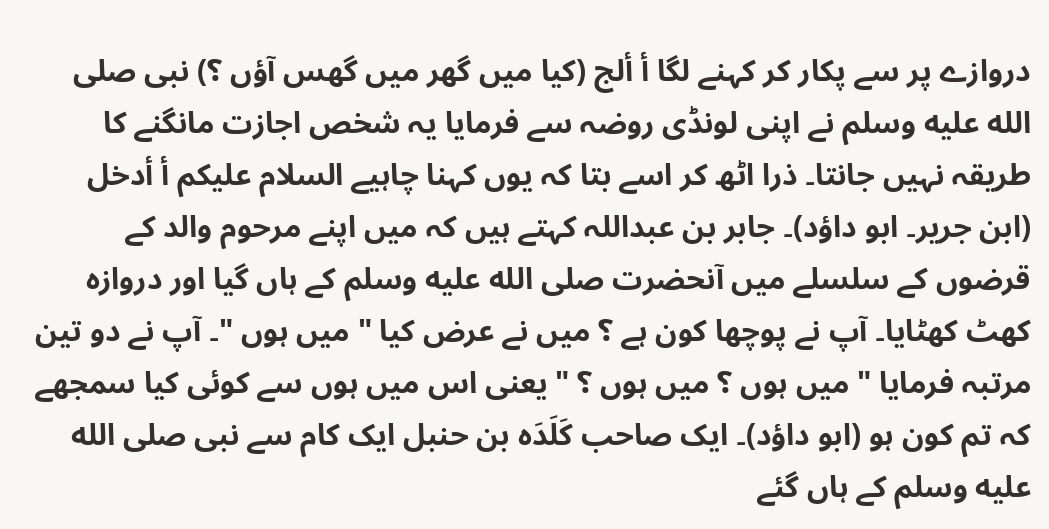دروازے پر سے پکار کر کہنے لگا أ ألج (کیا میں گھر میں گھس آؤں ؟) نبی صلى الله عليه وسلم نے اپنی لونڈی روضہ سے فرمایا یہ شخص اجازت مانگنے کا طریقہ نہیں جانتا۔ ذرا اٹھ کر اسے بتا کہ یوں کہنا چاہیے السلام علیکم أ أدخل (ابن جریر۔ ابو داؤد)۔ جابر بن عبداللہ کہتے ہیں کہ میں اپنے مرحوم والد کے قرضوں کے سلسلے میں آنحضرت صلى الله عليه وسلم کے ہاں گیا اور دروازہ کھٹ کھٹایا۔ آپ نے پوچھا کون ہے ؟ میں نے عرض کیا " میں ہوں "۔ آپ نے دو تین مرتبہ فرمایا " میں ہوں ؟ میں ہوں ؟ " یعنی اس میں ہوں سے کوئی کیا سمجھے کہ تم کون ہو (ابو داؤد)۔ ایک صاحب کَلَدَہ بن حنبل ایک کام سے نبی صلى الله عليه وسلم کے ہاں گئے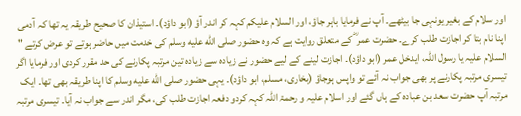اور سلام کے بغیر یونہی جا بیٹھے۔ آپ نے فرمایا باہر جاؤ، اور السلام علیکم کہہ کر اندر آؤ (ابو داؤد)۔ استیذان کا صحیح طریقہ یہ تھا کہ آدمی اپنا نام بتا کر اجازت طلب کرے۔ حضرت عمر ؓ کے متعلق روایت ہے کہ وہ حضور صلى الله عليه وسلم کی خدمت میں حاضر ہوتے تو عرض کرتے " السلام علیہ یا رسول اللہ، ایدخل عمر (ابو داؤد)۔ اجازت لینے کے لیے حضور نے زیادہ سے زیادہ تین مرتبہ پکارنے کی حد مقرر کردی اور فرمایا اگر تیسری مرتبہ پکارنے پر بھی جواب نہ آئے تو واپس ہوجاؤ (بخاری، مسلم، ابو داؤد)۔ یہی حضور صلى الله عليه وسلم کا اپنا طریقہ بھی تھا۔ ایک مرتبہ آپ حضرت سعد بن عبادہ کے ہاں گئے اور اسلام علیہ و رحمۃ اللہ کہہ کردو دفعہ اجازت طلب کی، مگر اندر سے جواب نہ آیا۔ تیسری مرتبہ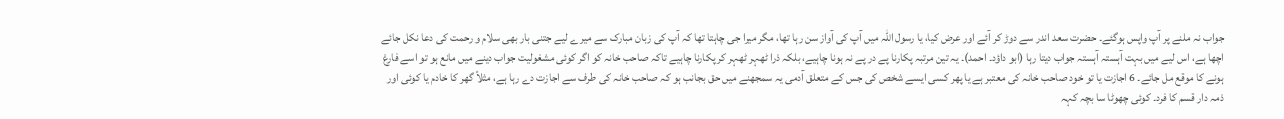جواب نہ ملنے پر آپ واپس ہوگئے۔ حضرت سعد اندر سے دوڑ کر آئے اور عرض کیا، یا رسول اللہ میں آپ کی آواز سن رہا تھا، مگر میرا جی چاہتا تھا کہ آپ کی زبان مبارک سے میرے لیے جتنی بار بھی سلام و رحمت کی دعا نکل جائے اچھا ہے، اس لیے میں بہت آہستہ آہستہ جواب دیتا رہا (ابو داؤد۔ احمد)۔ یہ تین مرتبہ پکارنا پے در پے نہ ہونا چاہیے، بلکہ ذرا ٹھہر ٹھہر کر پکارنا چاہیے تاکہ صاحب خانہ کو اگر کوئی مشغولیت جواب دینے میں مانع ہو تو اسے فارغ ہونے کا موقع مل جائے۔ 6 اجازت یا تو خود صاحب خانہ کی معتبر ہے یا پھر کسی ایسے شخص کی جس کے متعلق آدمی یہ سمجھنے میں حق بجانب ہو کہ صاحب خانہ کی طرف سے اجازت دے رہا ہے، مثلاً گھر کا خادم یا کوئی اور ذمہ دار قسم کا فرد۔ کوئی چھوٹا سا بچہ کہہ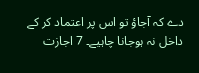دے کہ آجاؤ تو اس پر اعتماد کر کے داخل نہ ہوجانا چاہیے۔ 7 اجازت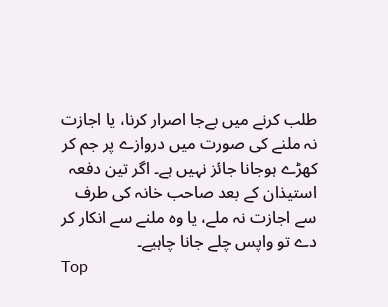طلب کرنے میں بےجا اصرار کرنا، یا اجازت نہ ملنے کی صورت میں دروازے پر جم کر کھڑے ہوجانا جائز نہیں ہے۔ اگر تین دفعہ استیذان کے بعد صاحب خانہ کی طرف سے اجازت نہ ملے، یا وہ ملنے سے انکار کر دے تو واپس چلے جانا چاہیے۔
Top